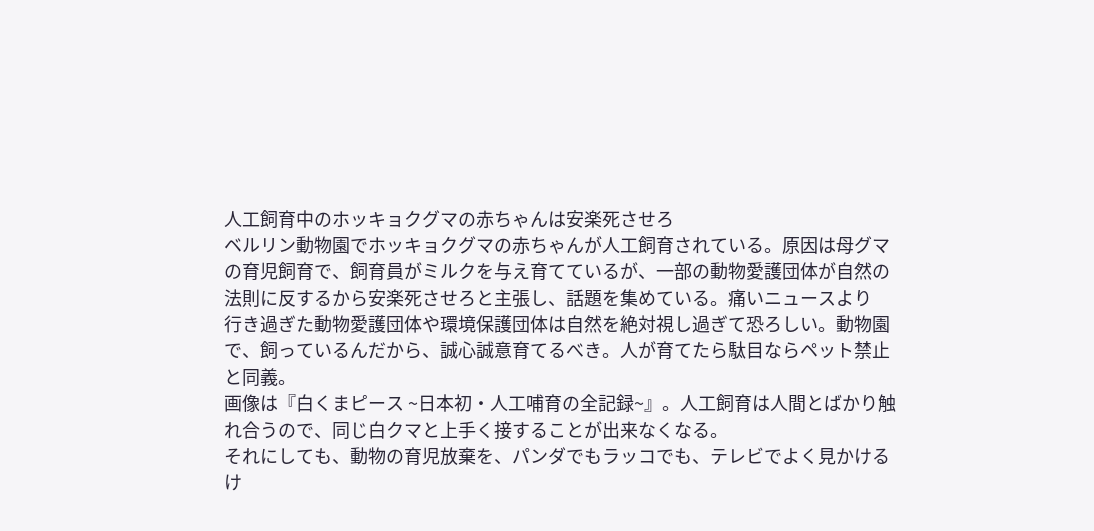人工飼育中のホッキョクグマの赤ちゃんは安楽死させろ
ベルリン動物園でホッキョクグマの赤ちゃんが人工飼育されている。原因は母グマの育児飼育で、飼育員がミルクを与え育てているが、一部の動物愛護団体が自然の法則に反するから安楽死させろと主張し、話題を集めている。痛いニュースより
行き過ぎた動物愛護団体や環境保護団体は自然を絶対視し過ぎて恐ろしい。動物園で、飼っているんだから、誠心誠意育てるべき。人が育てたら駄目ならペット禁止と同義。
画像は『白くまピース ~日本初・人工哺育の全記録~』。人工飼育は人間とばかり触れ合うので、同じ白クマと上手く接することが出来なくなる。
それにしても、動物の育児放棄を、パンダでもラッコでも、テレビでよく見かけるけ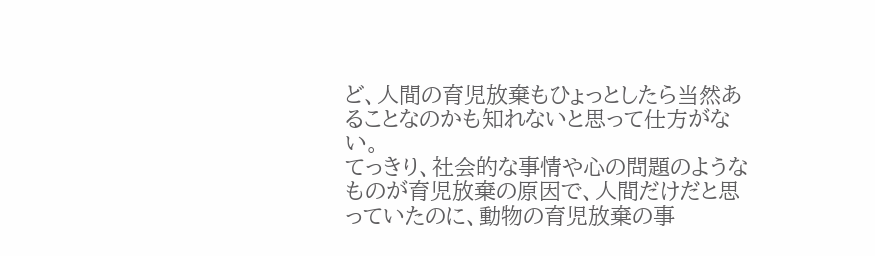ど、人間の育児放棄もひょっとしたら当然あることなのかも知れないと思って仕方がない。
てっきり、社会的な事情や心の問題のようなものが育児放棄の原因で、人間だけだと思っていたのに、動物の育児放棄の事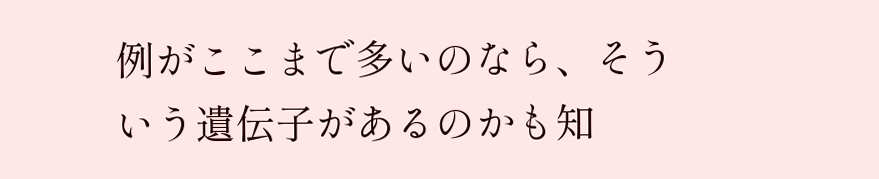例がここまで多いのなら、そういう遺伝子があるのかも知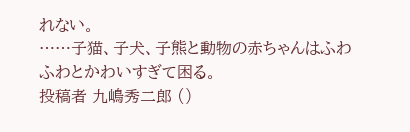れない。
……子猫、子犬、子熊と動物の赤ちゃんはふわふわとかわいすぎて困る。
投稿者 九嶋秀二郎 ()